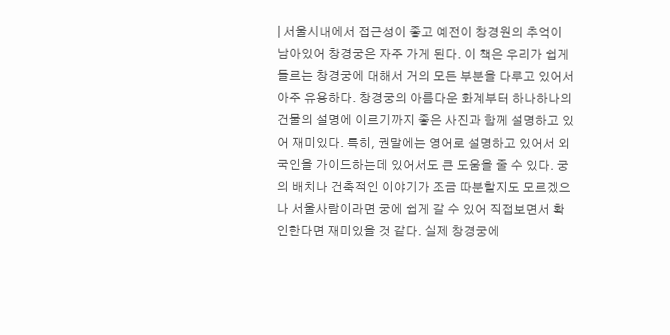| 서울시내에서 접근성이 좋고 예전이 창경원의 추억이 남아있어 창경궁은 자주 가게 된다. 이 책은 우리가 쉽게 들르는 창경궁에 대해서 거의 모든 부분을 다루고 있어서 아주 유용하다. 창경궁의 아름다운 화계부터 하나하나의 건물의 설명에 이르기까지 좋은 사진과 함께 설명하고 있어 재미있다. 특히, 권말에는 영어로 설명하고 있어서 외국인을 가이드하는데 있어서도 큰 도움을 줄 수 있다. 궁의 배치나 건축적인 이야기가 조금 따분할지도 모르겠으나 서울사람이라면 궁에 쉽게 갈 수 있어 직접보면서 확인한다면 재미있을 것 같다. 실제 창경궁에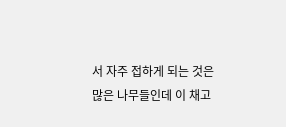서 자주 접하게 되는 것은 많은 나무들인데 이 채고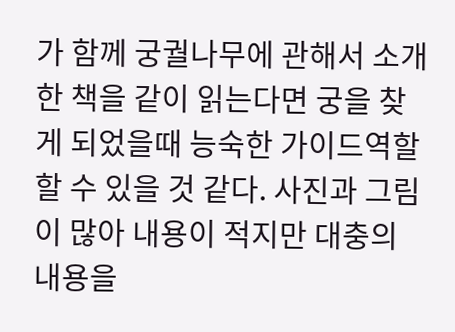가 함께 궁궐나무에 관해서 소개한 책을 같이 읽는다면 궁을 찾게 되었을때 능숙한 가이드역할 할 수 있을 것 같다. 사진과 그림이 많아 내용이 적지만 대충의 내용을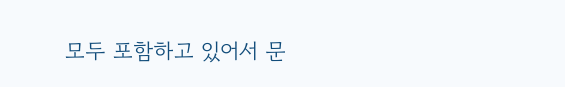모두 포함하고 있어서 문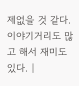제없을 것 같다. 이야기거리도 많고 해서 재미도 있다. |